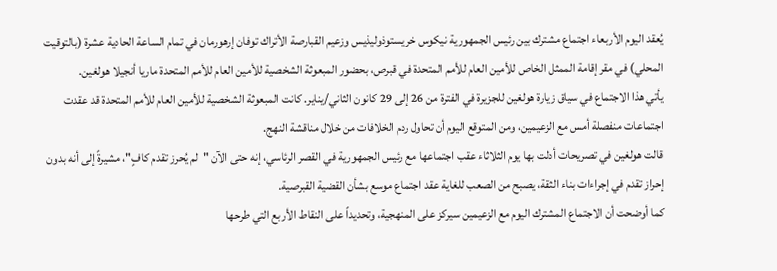يُعقد اليوم الأربعاء اجتماع مشترك بين رئيس الجمهورية نيكوس خريستوذوليذيس وزعيم القبارصة الأتراك توفان إرهورمان في تمام الساعة الحادية عشرة (بالتوقيت المحلي) في مقر إقامة الممثل الخاص للأمين العام للأمم المتحدة في قبرص، بحضور المبعوثة الشخصية للأمين العام للأمم المتحدة ماريا أنجيلا هولغين.
يأتي هذا الاجتماع في سياق زيارة هولغين للجزيرة في الفترة من 26 إلى 29 كانون الثاني/يناير. كانت المبعوثة الشخصية للأمين العام للأمم المتحدة قد عقدت اجتماعات منفصلة أمس مع الزعيمين، ومن المتوقع اليوم أن تحاول ردم الخلافات من خلال مناقشة النهج.
قالت هولغين في تصريحات أدلت بها يوم الثلاثاء عقب اجتماعها مع رئيس الجمهورية في القصر الرئاسي، إنه حتى الآن "لم يُحرز تقدم كافٍ"، مشيرةً إلى أنه بدون إحراز تقدم في إجراءات بناء الثقة، يصبح من الصعب للغاية عقد اجتماع موسع بشأن القضية القبرصية.
كما أوضحت أن الاجتماع المشترك اليوم مع الزعيمين سيركز على المنهجية، وتحديداً على النقاط الأربع التي طرحها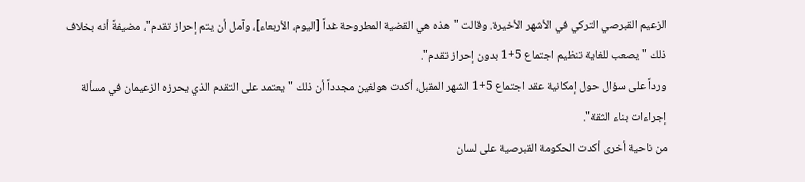الزعيم القبرصي التركي في الأشهر الأخيرة. وقالت "هذه هي القضية المطروحة غداً [اليوم، الأربعاء]، وآمل أن يتم إحراز تقدم"، مضيفةً أنه بخلاف ذلك "يصعب للغاية تنظيم اجتماع 5+1 بدون إحراز تقدم".
ورداً على سؤال حول إمكانية عقد اجتماع 5+1 الشهر المقبل، أكدت هولغين مجدداً أن ذلك "يعتمد على التقدم الذي يحرزه الزعيمان في مسألة إجراءات بناء الثقة".
من ناحية أخرى أكدت الحكومة القبرصية على لسان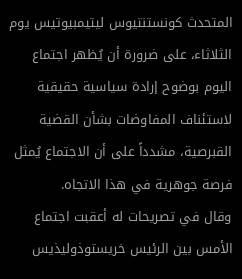المتحدث كونستنتيوس ليتيمبيوتيس يوم الثلاثاء، على ضرورة أن يُظهر اجتماع اليوم بوضوح إرادة سياسية حقيقية لاستئناف المفاوضات بشأن القضية القبرصية، مشدداً على أن الاجتماع يُمثل فرصة جوهرية في هذا الاتجاه.
وقال في تصريحات له أعقبت اجتماع الأمس بين الرئيس خريستوذوليذيس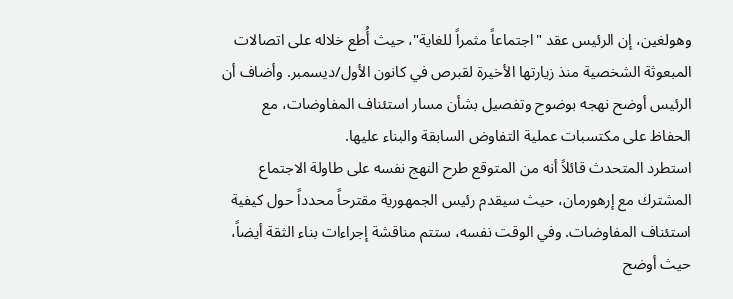وهولغين، إن الرئيس عقد "اجتماعاً مثمراً للغاية"، حيث أُطع خلاله على اتصالات المبعوثة الشخصية منذ زيارتها الأخيرة لقبرص في كانون الأول/ديسمبر. وأضاف أن الرئيس أوضح نهجه بوضوح وتفصيل بشأن مسار استئناف المفاوضات، مع الحفاظ على مكتسبات عملية التفاوض السابقة والبناء عليها.
استطرد المتحدث قائلاً أنه من المتوقع طرح النهج نفسه على طاولة الاجتماع المشترك مع إرهورمان، حيث سيقدم رئيس الجمهورية مقترحاً محدداً حول كيفية استئناف المفاوضات. وفي الوقت نفسه، ستتم مناقشة إجراءات بناء الثقة أيضاً، حيث أوضح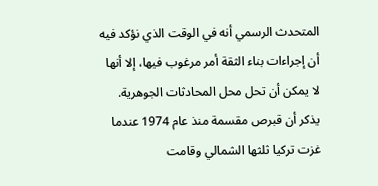المتحدث الرسمي أنه في الوقت الذي نؤكد فيه أن إجراءات بناء الثقة أمر مرغوب فيها، إلا أنها لا يمكن أن تحل محل المحادثات الجوهرية.
يذكر أن قبرص مقسمة منذ عام 1974 عندما غزت تركيا ثلثها الشمالي وقامت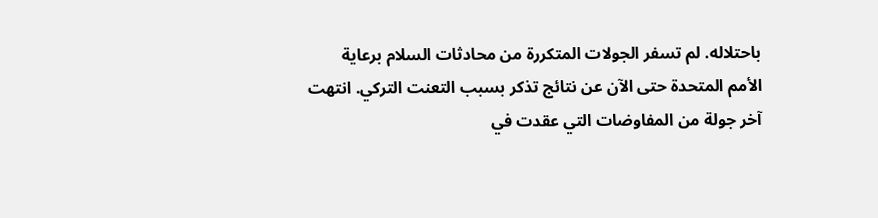باحتلاله. لم تسفر الجولات المتكررة من محادثات السلام برعاية الأمم المتحدة حتى الآن عن نتائج تذكر بسبب التعنت التركي. انتهت آخر جولة من المفاوضات التي عقدت في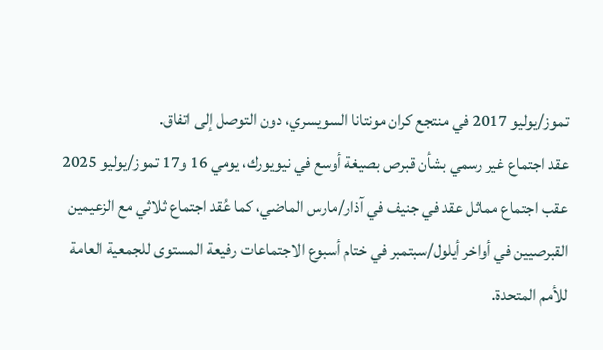تموز/يوليو 2017 في منتجع كران مونتانا السويسري، دون التوصل إلى اتفاق.
عقد اجتماع غير رسمي بشأن قبرص بصيغة أوسع في نيويورك، يومي 16 و17 تموز/يوليو 2025 عقب اجتماع مماثل عقد في جنيف في آذار/مارس الماضي، كما عُقد اجتماع ثلاثي مع الزعيمين القبرصيين في أواخر أيلول/سبتمبر في ختام أسبوع الاجتماعات رفيعة المستوى للجمعية العامة للأمم المتحدة.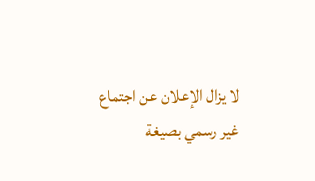لا يزال الإعلان عن اجتماع غير رسمي بصيغة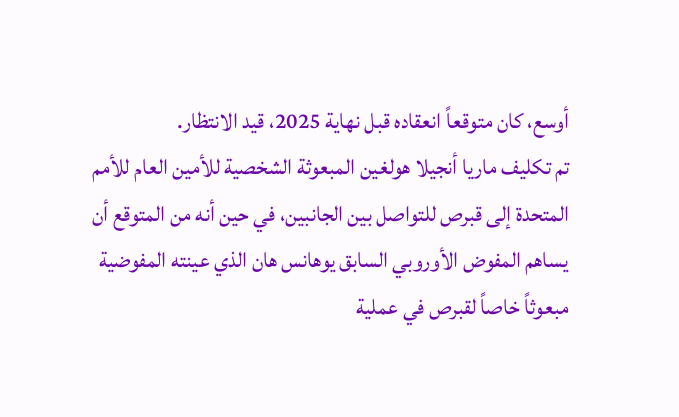أوسع، كان متوقعاً انعقاده قبل نهاية 2025، قيد الانتظار.
تم تكليف ماريا أنجيلا هولغين المبعوثة الشخصية للأمين العام للأمم المتحدة إلى قبرص للتواصل بين الجانبين، في حين أنه من المتوقع أن يساهم المفوض الأوروبي السابق يوهانس هان الذي عينته المفوضية مبعوثاً خاصاً لقبرص في عملية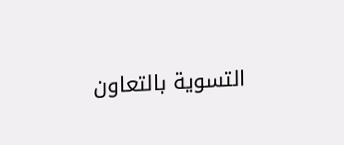التسوية بالتعاون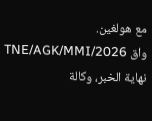مع هولغين.
واق TNE/AGK/MMI/2026
نهاية الخبر، وكالة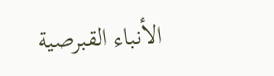الأنباء القبرصية